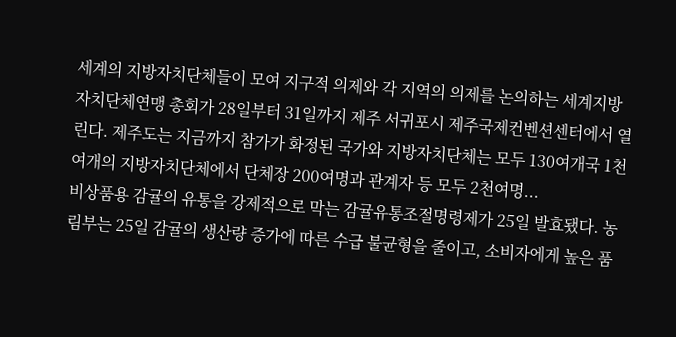세계의 지방자치단체들이 모여 지구적 의제와 각 지역의 의제를 논의하는 세계지방자치단체연맹 총회가 28일부터 31일까지 제주 서귀포시 제주국제컨벤션센터에서 열린다. 제주도는 지금까지 참가가 화정된 국가와 지방자치단체는 모두 130여개국 1천여개의 지방자치단체에서 단체장 200여명과 관계자 등 모두 2천여명...
비상품용 감귤의 유통을 강제적으로 막는 감귤유통조절명령제가 25일 발효됐다. 농림부는 25일 감귤의 생산량 증가에 따른 수급 불균형을 줄이고, 소비자에게 높은 품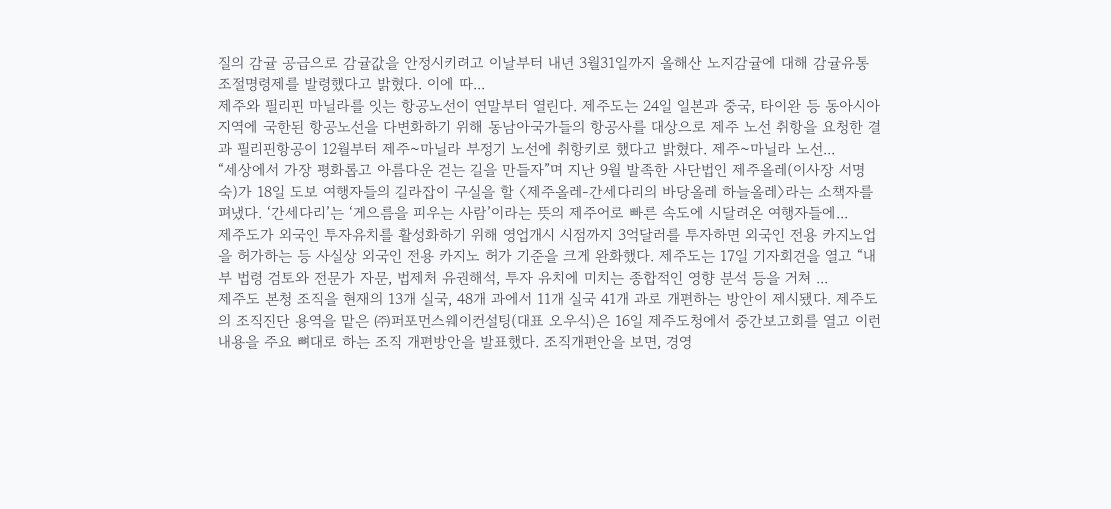질의 감귤 공급으로 감귤값을 안정시키려고 이날부터 내년 3월31일까지 올해산 노지감귤에 대해 감귤유통조절명령제를 발령했다고 밝혔다. 이에 따...
제주와 필리핀 마닐라를 잇는 항공노선이 연말부터 열린다. 제주도는 24일 일본과 중국, 타이완 등 동아시아지역에 국한된 항공노선을 다변화하기 위해 동남아국가들의 항공사를 대상으로 제주 노선 취항을 요청한 결과 필리핀항공이 12월부터 제주~마닐라 부정기 노선에 취항키로 했다고 밝혔다. 제주~마닐라 노선...
“세상에서 가장 평화롭고 아름다운 걷는 길을 만들자”며 지난 9월 발족한 사단법인 제주올레(이사장 서명숙)가 18일 도보 여행자들의 길라잡이 구실을 할 〈제주올레-간세다리의 바당올레 하늘올레〉라는 소책자를 펴냈다. ‘간세다리’는 ‘게으름을 피우는 사람’이라는 뜻의 제주어로 빠른 속도에 시달려온 여행자들에...
제주도가 외국인 투자유치를 활성화하기 위해 영업개시 시점까지 3억달러를 투자하면 외국인 전용 카지노업을 허가하는 등 사실상 외국인 전용 카지노 허가 기준을 크게 완화했다. 제주도는 17일 기자회견을 열고 “내부 법령 검토와 전문가 자문, 법제처 유권해석, 투자 유치에 미치는 종합적인 영향 분석 등을 거쳐 ...
제주도 본청 조직을 현재의 13개 실국, 48개 과에서 11개 실국 41개 과로 개편하는 방안이 제시됐다. 제주도의 조직진단 용역을 맡은 ㈜퍼포먼스웨이컨설팅(대표 오우식)은 16일 제주도청에서 중간보고회를 열고 이런 내용을 주요 뼈대로 하는 조직 개편방안을 발표했다. 조직개편안을 보면, 경영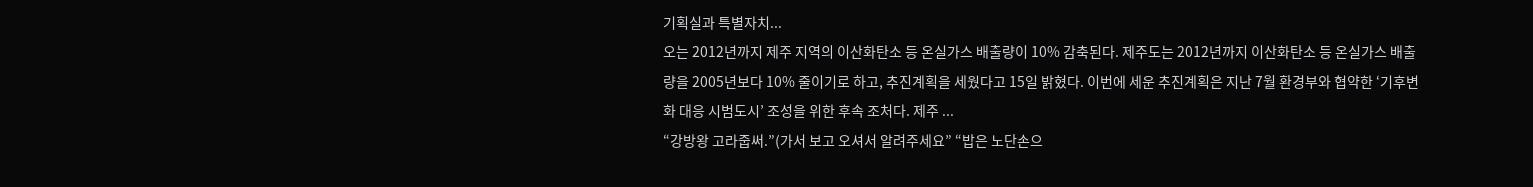기획실과 특별자치...
오는 2012년까지 제주 지역의 이산화탄소 등 온실가스 배출량이 10% 감축된다. 제주도는 2012년까지 이산화탄소 등 온실가스 배출량을 2005년보다 10% 줄이기로 하고, 추진계획을 세웠다고 15일 밝혔다. 이번에 세운 추진계획은 지난 7월 환경부와 협약한 ‘기후변화 대응 시범도시’ 조성을 위한 후속 조처다. 제주 ...
“강방왕 고라줍써.”(가서 보고 오셔서 알려주세요” “밥은 노단손으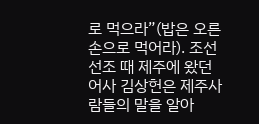로 먹으라”(밥은 오른손으로 먹어라). 조선 선조 때 제주에 왔던 어사 김상헌은 제주사람들의 말을 알아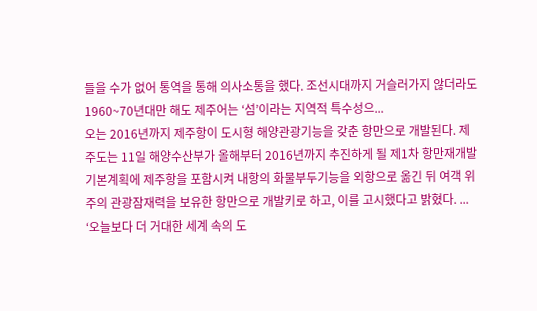들을 수가 없어 통역을 통해 의사소통을 했다. 조선시대까지 거슬러가지 않더라도 1960~70년대만 해도 제주어는 ‘섬’이라는 지역적 특수성으...
오는 2016년까지 제주항이 도시형 해양관광기능을 갖춘 항만으로 개발된다. 제주도는 11일 해양수산부가 올해부터 2016년까지 추진하게 될 제1차 항만재개발 기본계획에 제주항을 포함시켜 내항의 화물부두기능을 외항으로 옮긴 뒤 여객 위주의 관광잠재력을 보유한 항만으로 개발키로 하고, 이를 고시했다고 밝혔다. ...
‘오늘보다 더 거대한 세계 속의 도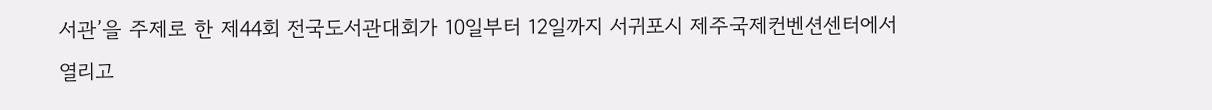서관’을 주제로 한 제44회 전국도서관대회가 10일부터 12일까지 서귀포시 제주국제컨벤션센터에서 열리고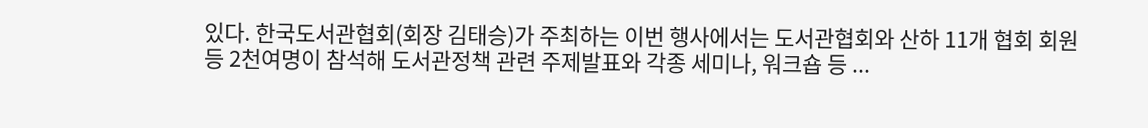있다. 한국도서관협회(회장 김태승)가 주최하는 이번 행사에서는 도서관협회와 산하 11개 협회 회원 등 2천여명이 참석해 도서관정책 관련 주제발표와 각종 세미나, 워크숍 등 ...